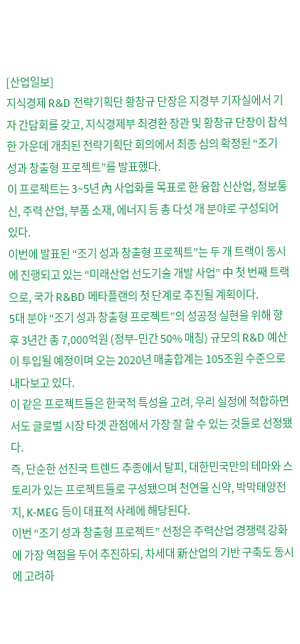[산업일보]
지식경제 R&D 전략기획단 황창규 단장은 지경부 기자실에서 기자 간담회를 갖고, 지식경제부 최경환 장관 및 황창규 단장이 참석한 가운데 개최된 전략기획단 회의에서 최종 심의 확정된 “조기 성과 창출형 프로젝트”를 발표했다.
이 프로젝트는 3~5년 內 사업화를 목표로 한 융합 신산업, 정보통신, 주력 산업, 부품 소재, 에너지 등 총 다섯 개 분야로 구성되어 있다.
이번에 발표된 “조기 성과 창출형 프로젝트”는 두 개 트랙이 동시에 진행되고 있는 “미래산업 선도기술 개발 사업” 中 첫 번째 트랙으로, 국가 R&BD 메타플랜의 첫 단계로 추진될 계획이다.
5대 분야 “조기 성과 창출형 프로젝트”의 성공정 실현을 위해 향후 3년간 총 7,000억원 (정부-민간 50% 매칭) 규모의 R&D 예산이 투입될 예정이며 오는 2020년 매출합계는 105조원 수준으로 내다보고 있다.
이 같은 프로젝트들은 한국적 특성을 고려, 우리 실정에 적합하면서도 글로벌 시장 타겟 관점에서 가장 잘 할 수 있는 것들로 선정됐다.
즉, 단순한 선진국 트렌드 추종에서 탈피, 대한민국만의 테마와 스토리가 있는 프로젝트들로 구성됐으며 천연물 신약, 박막태양전지, K-MEG 등이 대표적 사례에 해당된다.
이번 “조기 성과 창출형 프로젝트” 선정은 주력산업 경쟁력 강화에 가장 역점을 두어 추진하되, 차세대 新산업의 기반 구축도 동시에 고려하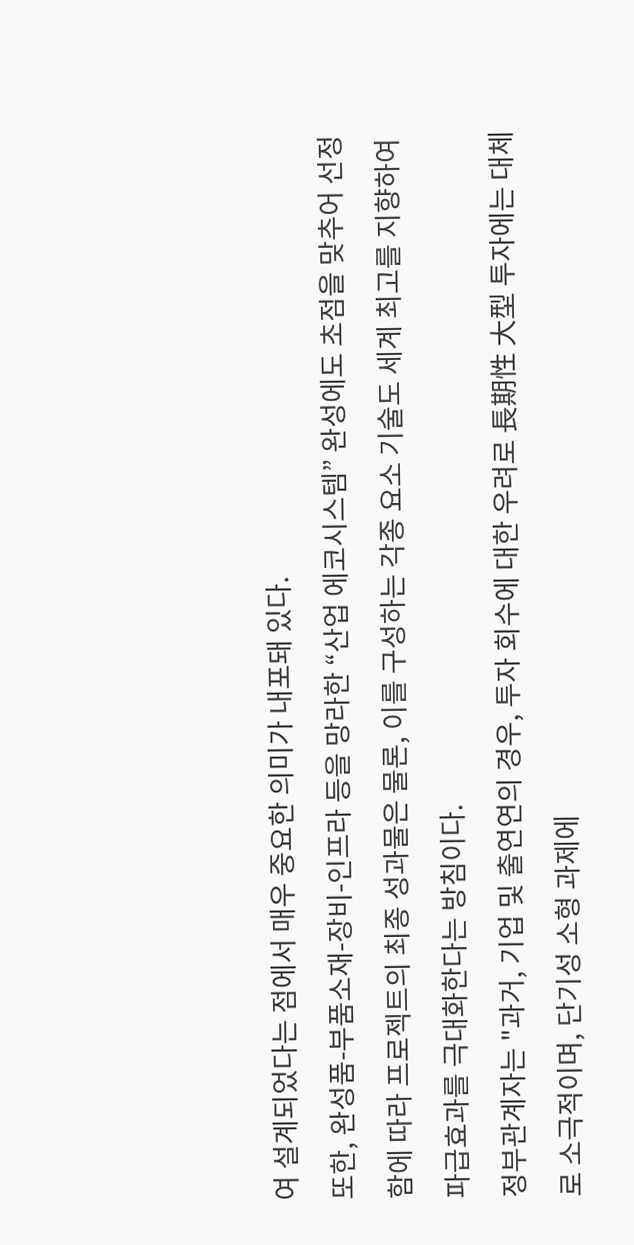여 설계되었다는 점에서 매우 중요한 의미가 내포돼 있다.
또한, 완성품-부품소재-장비-인프라 등을 망라한 “산업 에코시스템” 완성에도 초점을 맞추어 선정함에 따라 프로젝트의 최종 성과물은 물론, 이를 구성하는 각종 요소 기술도 세계 최고를 지향하여 파급효과를 극대화한다는 방침이다.
정부관계자는 "과거, 기업 및 출연연의 경우, 투자 회수에 대한 우려로 長期性 大型 투자에는 대체로 소극적이며, 단기성 소형 과제에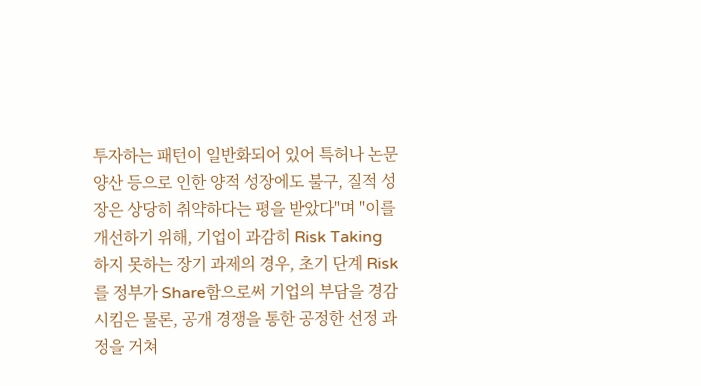투자하는 패턴이 일반화되어 있어 특허나 논문 양산 등으로 인한 양적 성장에도 불구, 질적 성장은 상당히 취약하다는 평을 받았다"며 "이를 개선하기 위해, 기업이 과감히 Risk Taking 하지 못하는 장기 과제의 경우, 초기 단계 Risk를 정부가 Share함으로써 기업의 부담을 경감시킴은 물론, 공개 경쟁을 통한 공정한 선정 과정을 거쳐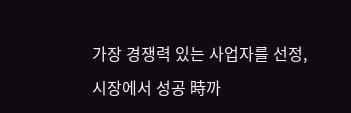가장 경쟁력 있는 사업자를 선정, 시장에서 성공 時까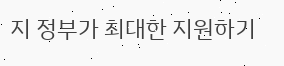지 정부가 최대한 지원하기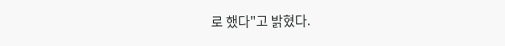로 했다"고 밝혔다.